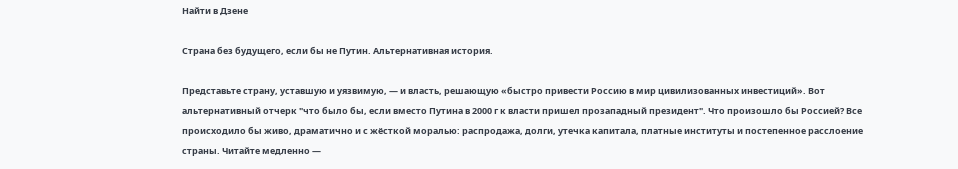Найти в Дзене

Страна без будущего, если бы не Путин. Альтернативная история.

Представьте страну, уставшую и уязвимую, — и власть, решающую «быстро привести Россию в мир цивилизованных инвестиций». Вот альтернативный отчерк "что было бы, если вместо Путина в 2000 г к власти пришел прозападный президент". Что произошло бы Россией? Все происходило бы живо, драматично и с жёсткой моралью: распродажа, долги, утечка капитала, платные институты и постепенное расслоение страны. Читайте медленно —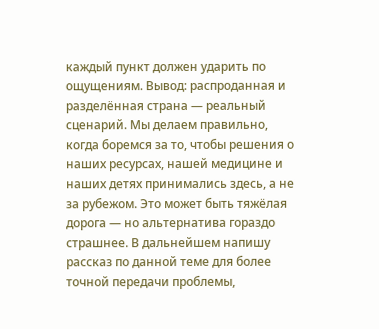каждый пункт должен ударить по ощущениям. Вывод: распроданная и разделённая страна — реальный сценарий. Мы делаем правильно, когда боремся за то, чтобы решения о наших ресурсах, нашей медицине и наших детях принимались здесь, а не за рубежом. Это может быть тяжёлая дорога — но альтернатива гораздо страшнее. В дальнейшем напишу рассказ по данной теме для более точной передачи проблемы,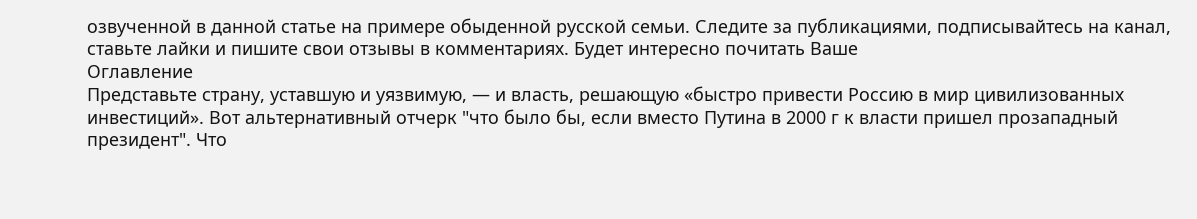озвученной в данной статье на примере обыденной русской семьи. Следите за публикациями, подписывайтесь на канал, ставьте лайки и пишите свои отзывы в комментариях. Будет интересно почитать Ваше
Оглавление
Представьте страну, уставшую и уязвимую, — и власть, решающую «быстро привести Россию в мир цивилизованных инвестиций». Вот альтернативный отчерк "что было бы, если вместо Путина в 2000 г к власти пришел прозападный президент". Что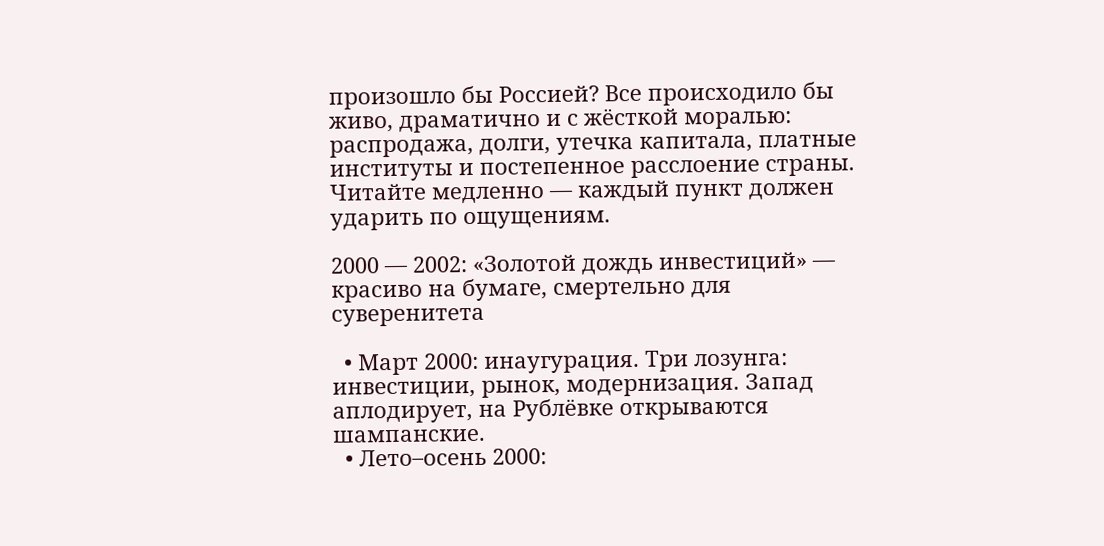произошло бы Россией? Все происходило бы живо, драматично и с жёсткой моралью: распродажа, долги, утечка капитала, платные институты и постепенное расслоение страны. Читайте медленно — каждый пункт должен ударить по ощущениям.

2000 — 2002: «Золотой дождь инвестиций» — красиво на бумаге, смертельно для суверенитета

  • Март 2000: инаугурация. Три лозунга: инвестиции, рынок, модернизация. Запад аплодирует, на Рублёвке открываются шампанские.
  • Лето–осень 2000: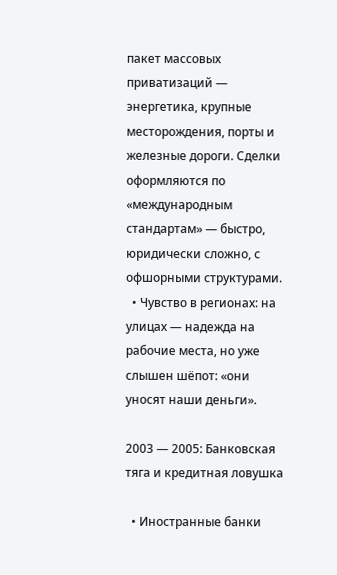пакет массовых приватизаций — энергетика, крупные месторождения, порты и железные дороги. Сделки оформляются по «международным стандартам» — быстро, юридически сложно, с офшорными структурами.
  • Чувство в регионах: на улицах — надежда на рабочие места, но уже слышен шёпот: «они уносят наши деньги».

2003 — 2005: Банковская тяга и кредитная ловушка

  • Иностранные банки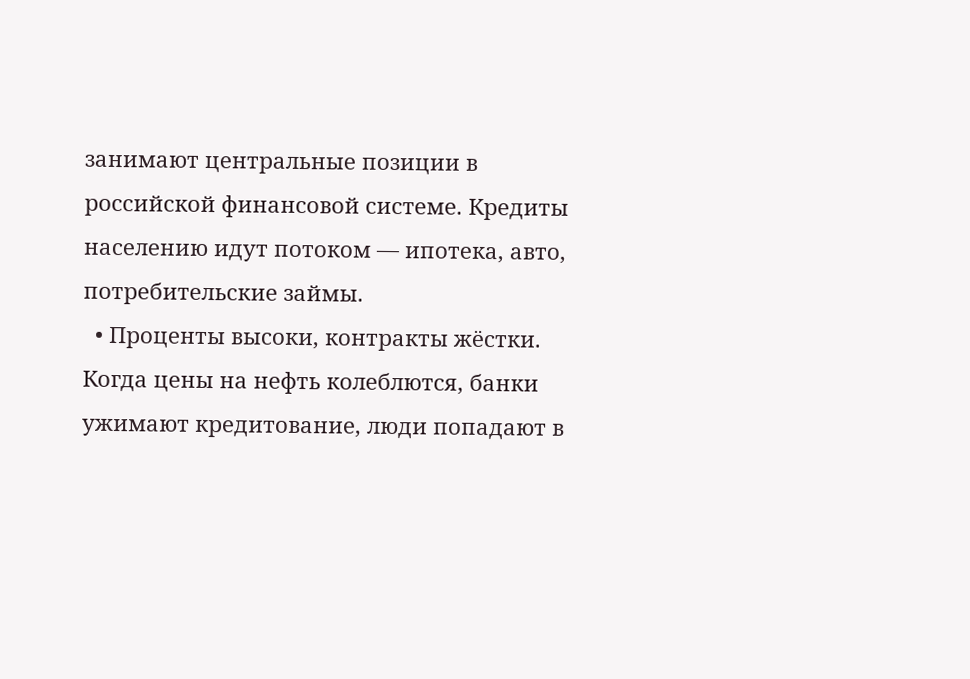занимают центральные позиции в российской финансовой системе. Кредиты населению идут потоком — ипотека, авто, потребительские займы.
  • Проценты высоки, контракты жёстки. Когда цены на нефть колеблются, банки ужимают кредитование, люди попадают в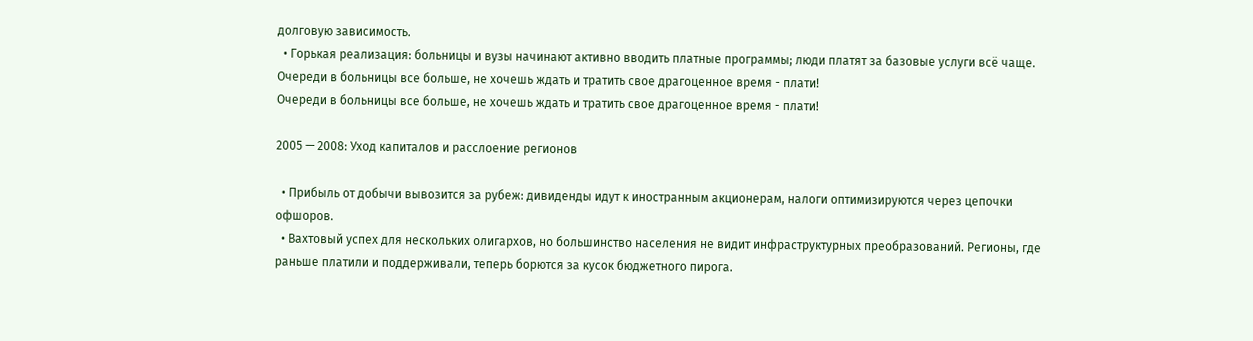долговую зависимость.
  • Горькая реализация: больницы и вузы начинают активно вводить платные программы; люди платят за базовые услуги всё чаще.
Очереди в больницы все больше, не хочешь ждать и тратить свое драгоценное время - плати!
Очереди в больницы все больше, не хочешь ждать и тратить свое драгоценное время - плати!

2005 — 2008: Уход капиталов и расслоение регионов

  • Прибыль от добычи вывозится за рубеж: дивиденды идут к иностранным акционерам, налоги оптимизируются через цепочки офшоров.
  • Вахтовый успех для нескольких олигархов, но большинство населения не видит инфраструктурных преобразований. Регионы, где раньше платили и поддерживали, теперь борются за кусок бюджетного пирога.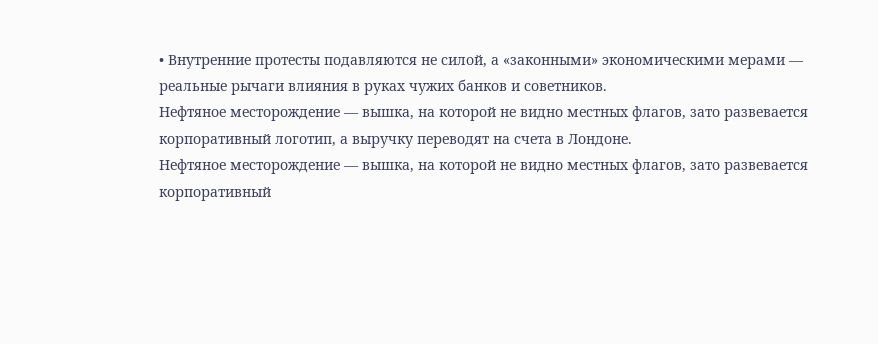• Внутренние протесты подавляются не силой, а «законными» экономическими мерами — реальные рычаги влияния в руках чужих банков и советников.
Нефтяное месторождение — вышка, на которой не видно местных флагов, зато развевается корпоративный логотип, а выручку переводят на счета в Лондоне.
Нефтяное месторождение — вышка, на которой не видно местных флагов, зато развевается корпоративный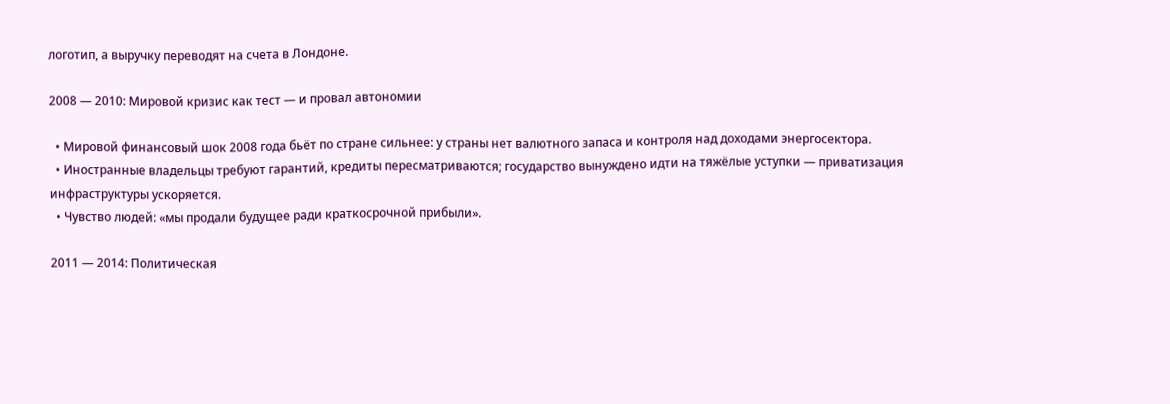логотип, а выручку переводят на счета в Лондоне.

2008 — 2010: Мировой кризис как тест — и провал автономии

  • Мировой финансовый шок 2008 года бьёт по стране сильнее: у страны нет валютного запаса и контроля над доходами энергосектора.
  • Иностранные владельцы требуют гарантий, кредиты пересматриваются; государство вынуждено идти на тяжёлые уступки — приватизация инфраструктуры ускоряется.
  • Чувство людей: «мы продали будущее ради краткосрочной прибыли».

2011 — 2014: Политическая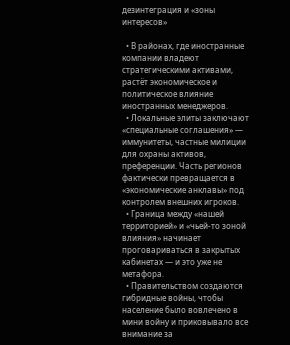дезинтеграция и «зоны интересов»

  • В районах, где иностранные компании владеют стратегическими активами, растёт экономическое и политическое влияние иностранных менеджеров.
  • Локальные элиты заключают «специальные соглашения» — иммунитеты, частные милиции для охраны активов, преференции. Часть регионов фактически превращается в «экономические анклавы» под контролем внешних игроков.
  • Граница между «нашей территорией» и «чьей-то зоной влияния» начинает проговариваться в закрытых кабинетах — и это уже не метафора.
  • Правительством создаются гибридные войны, чтобы население было вовлечено в мини войну и приковывало все внимание за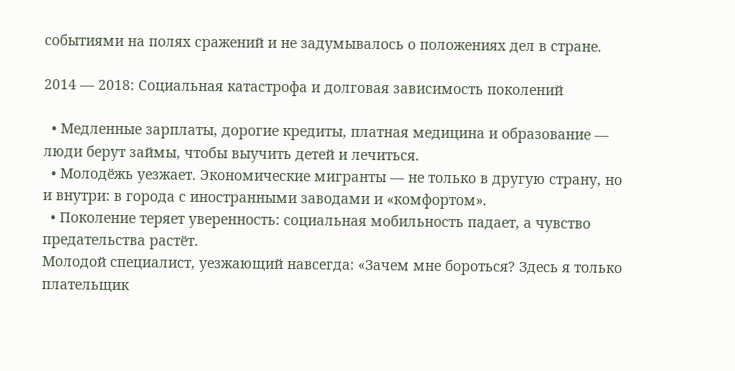событиями на полях сражений и не задумывалось о положениях дел в стране.

2014 — 2018: Социальная катастрофа и долговая зависимость поколений

  • Медленные зарплаты, дорогие кредиты, платная медицина и образование — люди берут займы, чтобы выучить детей и лечиться.
  • Молодёжь уезжает. Экономические мигранты — не только в другую страну, но и внутри: в города с иностранными заводами и «комфортом».
  • Поколение теряет уверенность: социальная мобильность падает, а чувство предательства растёт.
Молодой специалист, уезжающий навсегда: «Зачем мне бороться? Здесь я только плательщик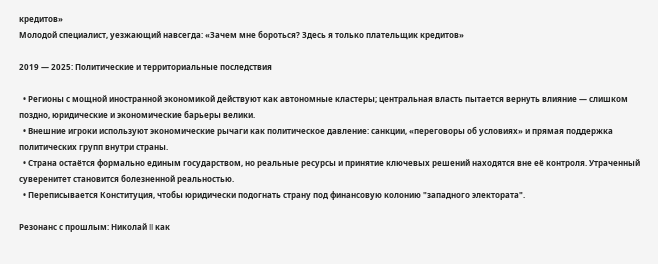кредитов»
Молодой специалист, уезжающий навсегда: «Зачем мне бороться? Здесь я только плательщик кредитов»

2019 — 2025: Политические и территориальные последствия

  • Регионы с мощной иностранной экономикой действуют как автономные кластеры; центральная власть пытается вернуть влияние — слишком поздно, юридические и экономические барьеры велики.
  • Внешние игроки используют экономические рычаги как политическое давление: санкции, «переговоры об условиях» и прямая поддержка политических групп внутри страны.
  • Страна остаётся формально единым государством, но реальные ресурсы и принятие ключевых решений находятся вне её контроля. Утраченный суверенитет становится болезненной реальностью.
  • Переписывается Конституция, чтобы юридически подогнать страну под финансовую колонию "западного электората".

Резонанс с прошлым: Николай II как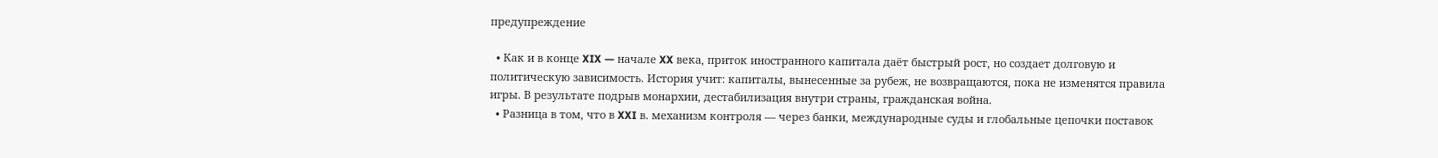предупреждение

  • Как и в конце XIX — начале XX века, приток иностранного капитала даёт быстрый рост, но создает долговую и политическую зависимость. История учит: капиталы, вынесенные за рубеж, не возвращаются, пока не изменятся правила игры. В результате подрыв монархии, дестабилизация внутри страны, гражданская война.
  • Разница в том, что в XXI в. механизм контроля — через банки, международные суды и глобальные цепочки поставок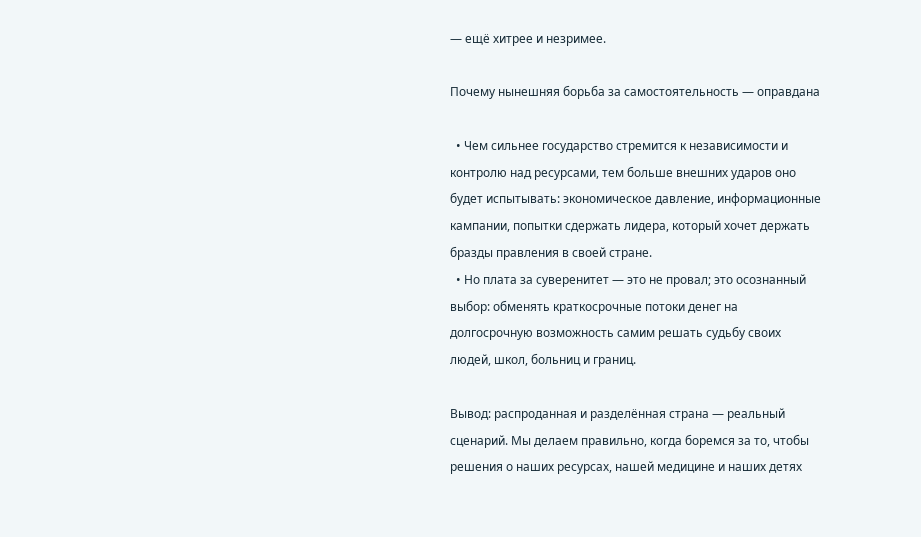— ещё хитрее и незримее.

Почему нынешняя борьба за самостоятельность — оправдана

  • Чем сильнее государство стремится к независимости и контролю над ресурсами, тем больше внешних ударов оно будет испытывать: экономическое давление, информационные кампании, попытки сдержать лидера, который хочет держать бразды правления в своей стране.
  • Но плата за суверенитет — это не провал; это осознанный выбор: обменять краткосрочные потоки денег на долгосрочную возможность самим решать судьбу своих людей, школ, больниц и границ.

Вывод: распроданная и разделённая страна — реальный сценарий. Мы делаем правильно, когда боремся за то, чтобы решения о наших ресурсах, нашей медицине и наших детях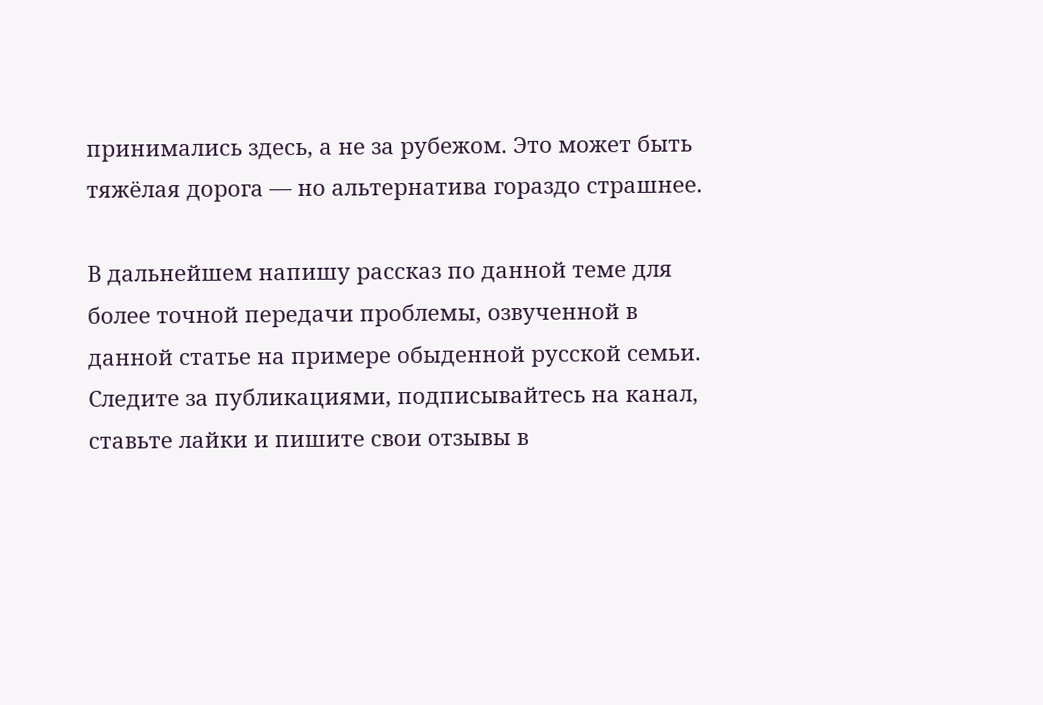принимались здесь, а не за рубежом. Это может быть тяжёлая дорога — но альтернатива гораздо страшнее.

В дальнейшем напишу рассказ по данной теме для более точной передачи проблемы, озвученной в данной статье на примере обыденной русской семьи. Следите за публикациями, подписывайтесь на канал, ставьте лайки и пишите свои отзывы в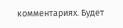комментариях. Будет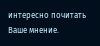интересно почитать Ваше мнение.